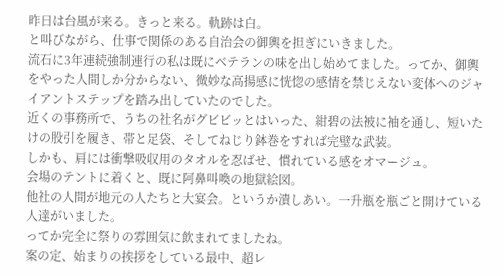昨日は台風が来る。きっと来る。軌跡は白。
と叫びながら、仕事で関係のある自治会の御輿を担ぎにいきました。
流石に3年連続強制連行の私は既にベテランの味を出し始めてました。ってか、御輿をやった人間しか分からない、微妙な高揚感に恍惚の感情を禁じえない変体へのジャイアントステップを踏み出していたのでした。
近くの事務所で、うちの社名がグビビッとはいった、紺碧の法被に袖を通し、短いたけの股引を履き、帯と足袋、そしてねじり鉢巻をすれば完璧な武装。
しかも、肩には衝撃吸収用のタオルを忍ばせ、慣れている感をオマージュ。
会場のテントに着くと、既に阿鼻叫喚の地獄絵図。
他社の人間が地元の人たちと大宴会。というか潰しあい。一升瓶を瓶ごと開けている人達がいました。
ってか完全に祭りの雰囲気に飲まれてましたね。
案の定、始まりの挨拶をしている最中、超レ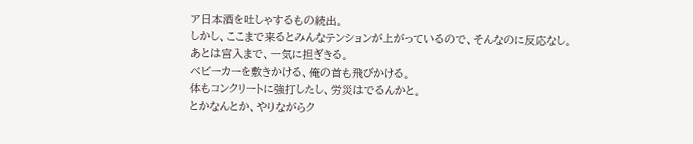ア日本酒を吐しゃするもの続出。
しかし、ここまで来るとみんなテンションが上がっているので、そんなのに反応なし。
あとは宮入まで、一気に担ぎきる。
ベビーカーを敷きかける、俺の首も飛びかける。
体もコンクリートに強打したし、労災はでるんかと。
とかなんとか、やりながらク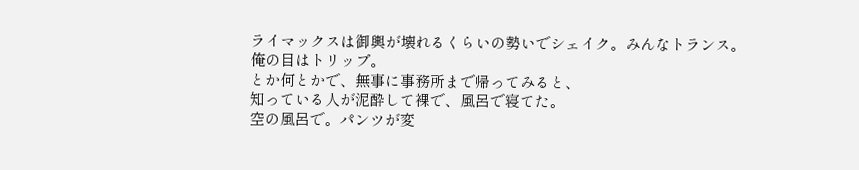ライマックスは御輿が壊れるくらいの勢いでシェイク。みんなトランス。
俺の目はトリップ。
とか何とかで、無事に事務所まで帰ってみると、
知っている人が泥酔して裸で、風呂で寝てた。
空の風呂で。パンツが変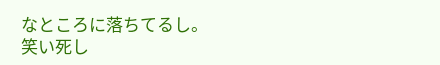なところに落ちてるし。
笑い死し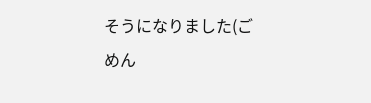そうになりました(ごめん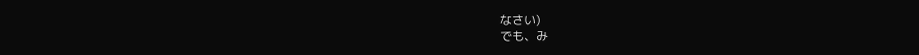なさい)
でも、み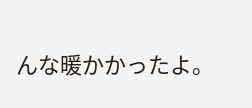んな暖かかったよ。